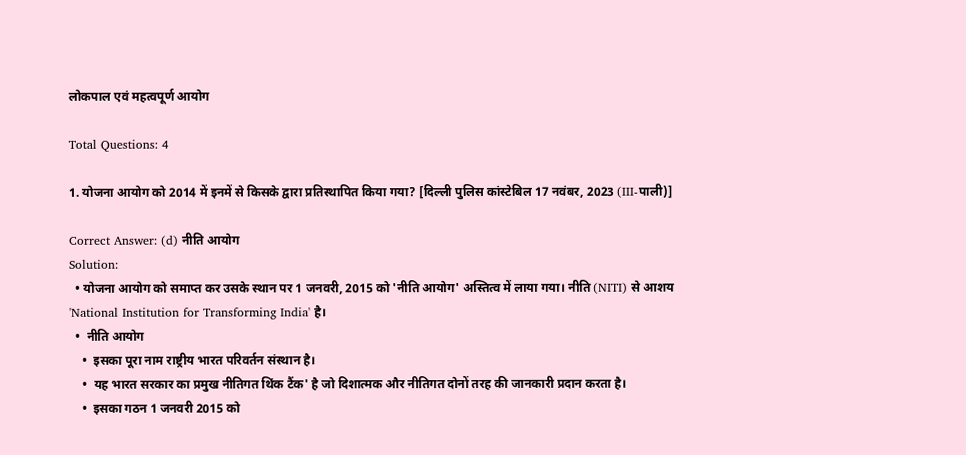लोकपाल एवं महत्वपूर्ण आयोग

Total Questions: 4

1. योजना आयोग को 2014 में इनमें से किसके द्वारा प्रतिस्थापित किया गया? [दिल्ली पुलिस कांस्टेबिल 17 नवंबर, 2023 (III-पाली)]

Correct Answer: (d) नीति आयोग
Solution:
  • योजना आयोग को समाप्त कर उसके स्थान पर 1 जनवरी, 2015 को 'नीति आयोग' अस्तित्व में लाया गया। नीति (NITI) से आशय 'National Institution for Transforming India' है।
  •  नीति आयोग
    •  इसका पूरा नाम राष्ट्रीय भारत परिवर्तन संस्थान है।
    •  यह भारत सरकार का प्रमुख नीतिगत थिंक टैंक' है जो दिशात्मक और नीतिगत दोनों तरह की जानकारी प्रदान करता है।
    •  इसका गठन 1 जनवरी 2015 को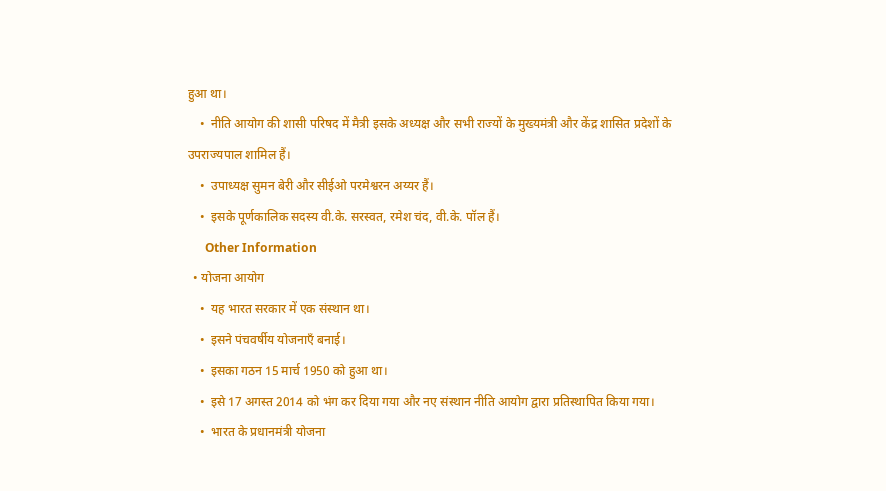हुआ था।
    •  नीति आयोग की शासी परिषद में मैत्री इसके अध्यक्ष और सभी राज्यों के मुख्यमंत्री और केंद्र शासित प्रदेशों के उपराज्यपाल शामिल हैं।
    •  उपाध्यक्ष सुमन बेरी और सीईओ परमेश्वरन अय्यर हैं।
    •  इसके पूर्णकालिक सदस्य वी.के. सरस्वत, रमेश चंद, वी.के. पॉल हैं।
      Other Information
  • योजना आयोग
    •  यह भारत सरकार में एक संस्थान था।
    •  इसने पंचवर्षीय योजनाएँ बनाई।
    •  इसका गठन 15 मार्च 1950 को हुआ था।
    •  इसे 17 अगस्त 2014 को भंग कर दिया गया और नए संस्थान नीति आयोग द्वारा प्रतिस्थापित किया गया।
    •  भारत के प्रधानमंत्री योजना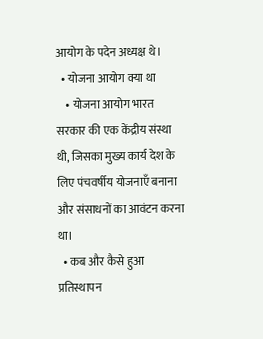आयोग के पदेन अध्यक्ष थे।
  • योजना आयोग क्या था
    • योजना आयोग भारत सरकार की एक केंद्रीय संस्था थी, जिसका मुख्य कार्य देश के लिए पंचवर्षीय योजनाएँ बनाना और संसाधनों का आवंटन करना था।
  • कब और कैसे हुआ प्रतिस्थापन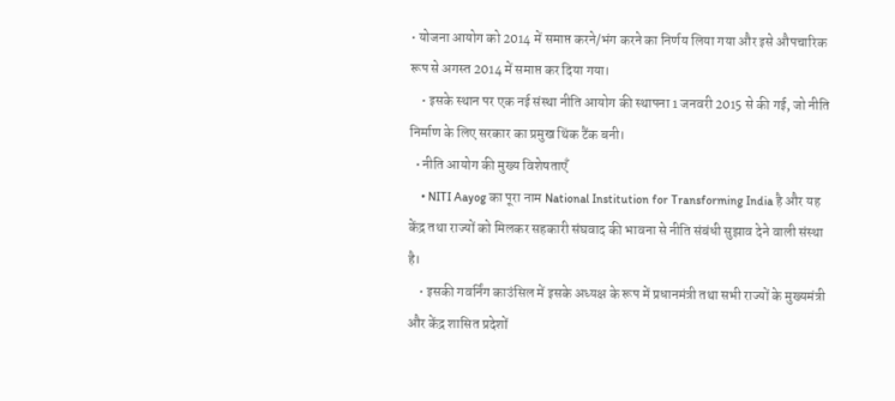• योजना आयोग को 2014 में समाप्त करने/भंग करने का निर्णय लिया गया और इसे औपचारिक रूप से अगस्त 2014 में समाप्त कर दिया गया।
    • इसके स्थान पर एक नई संस्था नीति आयोग की स्थापना 1 जनवरी 2015 से की गई, जो नीति निर्माण के लिए सरकार का प्रमुख थिंक टैंक बनी।
  • नीति आयोग की मुख्य विशेषताएँ
    • NITI Aayog का पूरा नाम National Institution for Transforming India है और यह केंद्र तथा राज्यों को मिलकर सहकारी संघवाद की भावना से नीति संबंधी सुझाव देने वाली संस्था है।
    • इसकी गवर्निंग काउंसिल में इसके अध्यक्ष के रूप में प्रधानमंत्री तथा सभी राज्यों के मुख्यमंत्री और केंद्र शासित प्रदेशों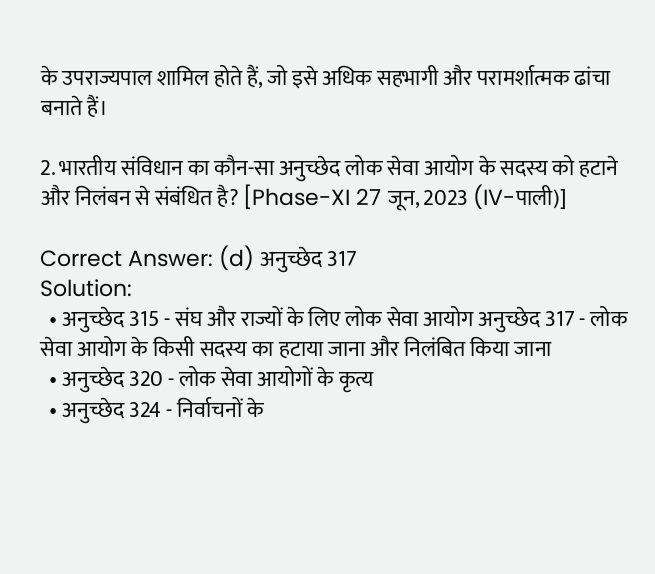के उपराज्यपाल शामिल होते हैं, जो इसे अधिक सहभागी और परामर्शात्मक ढांचा बनाते हैं।

2. भारतीय संविधान का कौन-सा अनुच्छेद लोक सेवा आयोग के सदस्य को हटाने और निलंबन से संबंधित है? [Phase-XI 27 जून, 2023 (IV-पाली)]

Correct Answer: (d) अनुच्छेद 317
Solution:
  • अनुच्छेद 315 - संघ और राज्यों के लिए लोक सेवा आयोग अनुच्छेद 317 - लोक सेवा आयोग के किसी सदस्य का हटाया जाना और निलंबित किया जाना
  • अनुच्छेद 320 - लोक सेवा आयोगों के कृत्य
  • अनुच्छेद 324 - निर्वाचनों के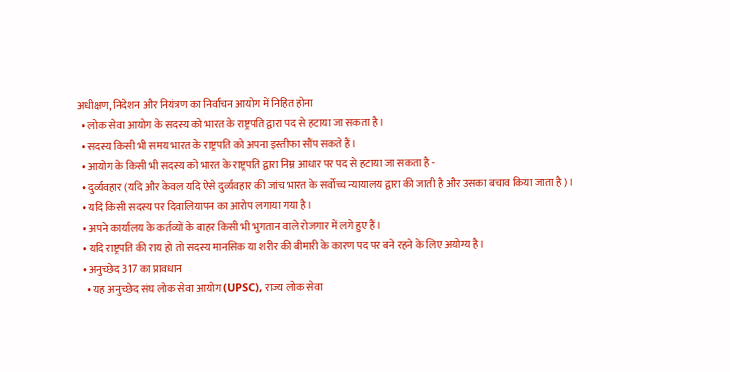अधीक्षण, निदेशन और नियंत्रण का निर्वाचन आयोग में निहित होना
  • लोक सेवा आयोग के सदस्य को भारत के राष्ट्रपति द्वारा पद से हटाया जा सकता है।
  • सदस्य किसी भी समय भारत के राष्ट्रपति को अपना इस्तीफा सौंप सकते हैं।
  • आयोग के किसी भी सदस्य को भारत के राष्ट्रपति द्वारा निम्न आधार पर पद से हटाया जा सकता है -
  • दुर्व्यवहार (यदि और केवल यदि ऐसे दुर्व्यवहार की जांच भारत के सर्वोच्च न्यायालय द्वारा की जाती है और उसका बचाव किया जाता है)।
  • यदि किसी सदस्य पर दिवालियापन का आरोप लगाया गया है।
  • अपने कार्यालय के कर्तव्यों के बाहर किसी भी भुगतान वाले रोजगार में लगे हुए हैं।
  • यदि राष्ट्रपति की राय हो तो सदस्य मानसिक या शरीर की बीमारी के कारण पद पर बने रहने के लिए अयोग्य है।
  • अनुच्छेद 317 का प्रावधान
    • यह अनुच्छेद संघ लोक सेवा आयोग (UPSC), राज्य लोक सेवा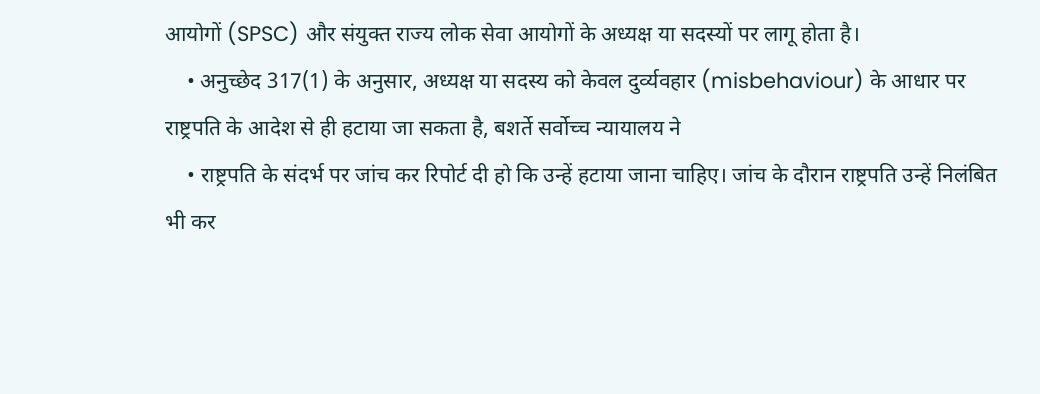आयोगों (SPSC) और संयुक्त राज्य लोक सेवा आयोगों के अध्यक्ष या सदस्यों पर लागू होता है।
    • अनुच्छेद 317(1) के अनुसार, अध्यक्ष या सदस्य को केवल दुर्व्यवहार (misbehaviour) के आधार पर राष्ट्रपति के आदेश से ही हटाया जा सकता है, बशर्ते सर्वोच्च न्यायालय ने
    • राष्ट्रपति के संदर्भ पर जांच कर रिपोर्ट दी हो कि उन्हें हटाया जाना चाहिए। जांच के दौरान राष्ट्रपति उन्हें निलंबित भी कर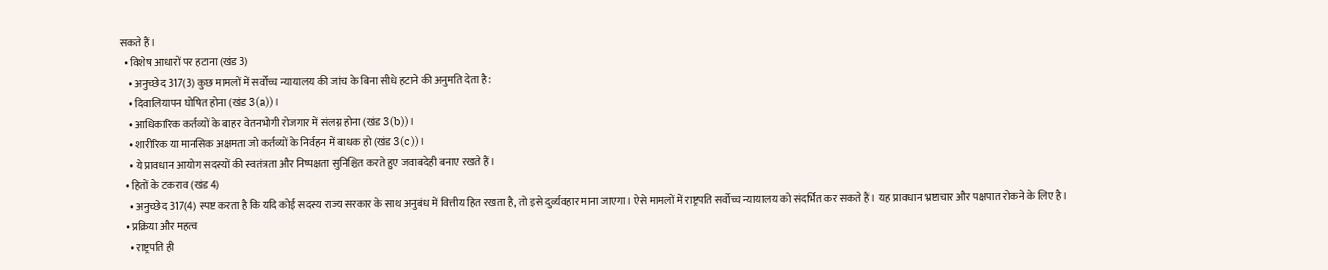सकते हैं।
  • विशेष आधारों पर हटाना (खंड 3)
    • अनुच्छेद 317(3) कुछ मामलों में सर्वोच्च न्यायालय की जांच के बिना सीधे हटाने की अनुमति देता है:
    • दिवालियापन घोषित होना (खंड 3(a))।
    • आधिकारिक कर्तव्यों के बाहर वेतनभोगी रोजगार में संलग्न होना (खंड 3(b))।
    • शारीरिक या मानसिक अक्षमता जो कर्तव्यों के निर्वहन में बाधक हो (खंड 3(c))।
    • ये प्रावधान आयोग सदस्यों की स्वतंत्रता और निष्पक्षता सुनिश्चित करते हुए जवाबदेही बनाए रखते हैं।
  • हितों के टकराव (खंड 4)
    • अनुच्छेद 317(4) स्पष्ट करता है कि यदि कोई सदस्य राज्य सरकार के साथ अनुबंध में वित्तीय हित रखता है, तो इसे दुर्व्यवहार माना जाएगा। ऐसे मामलों में राष्ट्रपति सर्वोच्च न्यायालय को संदर्भित कर सकते हैं। यह प्रावधान भ्रष्टाचार और पक्षपात रोकने के लिए है।
  • प्रक्रिया और महत्व
    • राष्ट्रपति ही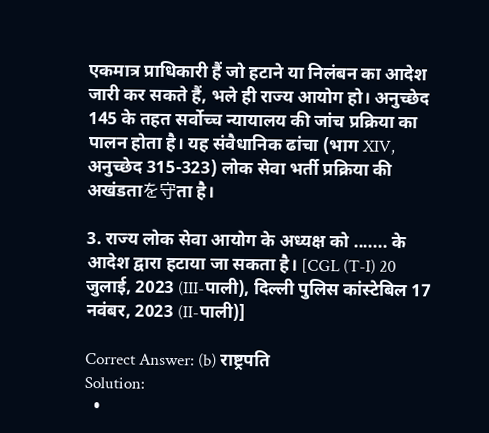एकमात्र प्राधिकारी हैं जो हटाने या निलंबन का आदेश जारी कर सकते हैं, भले ही राज्य आयोग हो। अनुच्छेद 145 के तहत सर्वोच्च न्यायालय की जांच प्रक्रिया का पालन होता है। यह संवैधानिक ढांचा (भाग XIV, अनुच्छेद 315-323) लोक सेवा भर्ती प्रक्रिया की अखंडताを守ता है।

3. राज्य लोक सेवा आयोग के अध्यक्ष को ....... के आदेश द्वारा हटाया जा सकता है। [CGL (T-I) 20 जुलाई, 2023 (III-पाली), दिल्ली पुलिस कांस्टेबिल 17 नवंबर, 2023 (II-पाली)]

Correct Answer: (b) राष्ट्रपति
Solution:
  •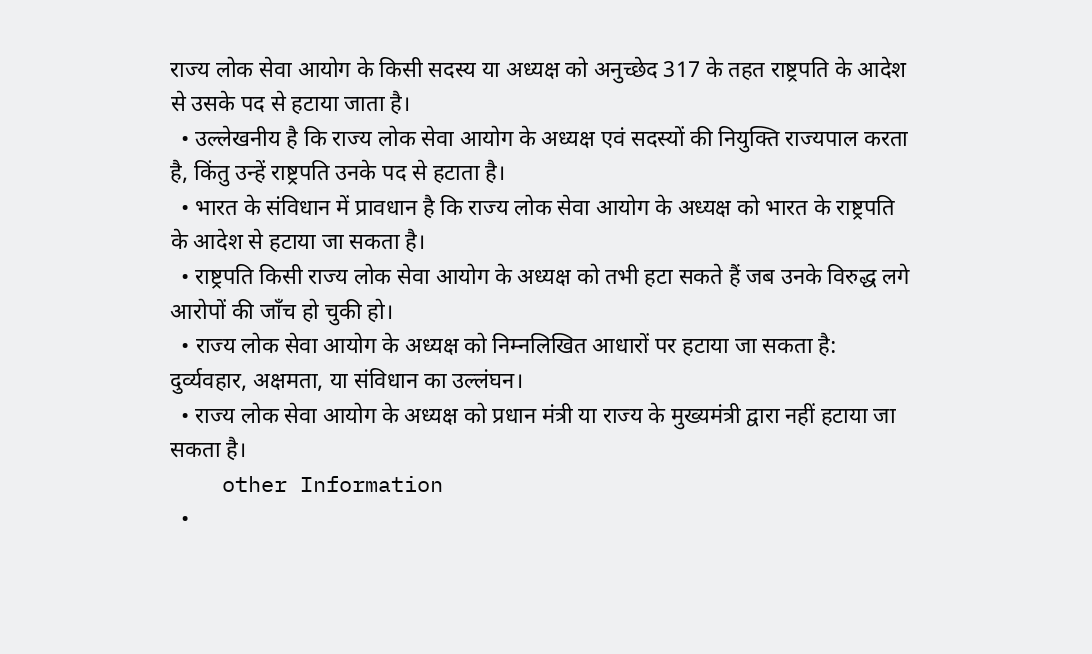राज्य लोक सेवा आयोग के किसी सदस्य या अध्यक्ष को अनुच्छेद 317 के तहत राष्ट्रपति के आदेश से उसके पद से हटाया जाता है।
  • उल्लेखनीय है कि राज्य लोक सेवा आयोग के अध्यक्ष एवं सदस्यों की नियुक्ति राज्यपाल करता है, किंतु उन्हें राष्ट्रपति उनके पद से हटाता है।
  • भारत के संविधान में प्रावधान है कि राज्य लोक सेवा आयोग के अध्यक्ष को भारत के राष्ट्रपति के आदेश से हटाया जा सकता है।
  • राष्ट्रपति किसी राज्य लोक सेवा आयोग के अध्यक्ष को तभी हटा सकते हैं जब उनके विरुद्ध लगे आरोपों की जाँच हो चुकी हो।
  • राज्य लोक सेवा आयोग के अध्यक्ष को निम्नलिखित आधारों पर हटाया जा सकता है: दुर्व्यवहार, अक्षमता, या संविधान का उल्लंघन।
  • राज्य लोक सेवा आयोग के अध्यक्ष को प्रधान मंत्री या राज्य के मुख्यमंत्री द्वारा नहीं हटाया जा सकता है।
    other Information
  •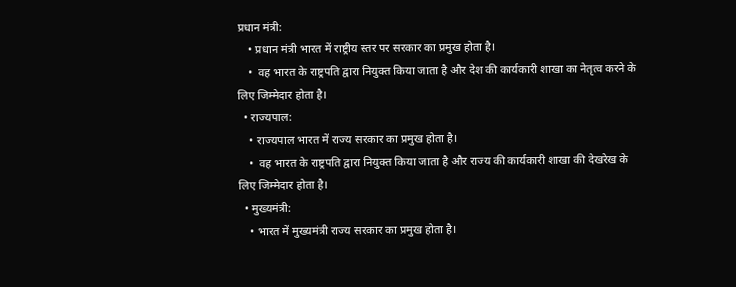प्रधान मंत्री:
    • प्रधान मंत्री भारत में राष्ट्रीय स्तर पर सरकार का प्रमुख होता है।
    •  वह भारत के राष्ट्रपति द्वारा नियुक्त किया जाता है और देश की कार्यकारी शाखा का नेतृत्व करने के लिए जिम्मेदार होता है।
  • राज्यपाल:
    • राज्यपाल भारत में राज्य सरकार का प्रमुख होता है।
    •  वह भारत के राष्ट्रपति द्वारा नियुक्त किया जाता है और राज्य की कार्यकारी शाखा की देखरेख के लिए जिम्मेदार होता है।
  • मुख्यमंत्री:
    • भारत में मुख्यमंत्री राज्य सरकार का प्रमुख होता है।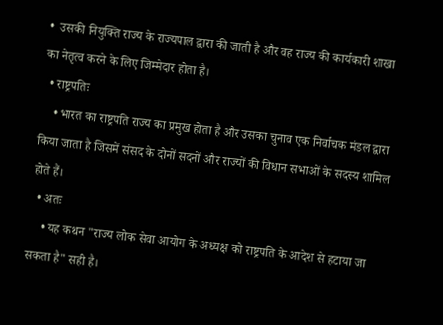•  उसकी नियुक्ति राज्य के राज्यपाल द्वारा की जाती है और वह राज्य की कार्यकारी शाखा का नेतृत्व करने के लिए जिम्मेदार होता है।
  • राष्ट्रपतिः
    • भारत का राष्ट्रपति राज्य का प्रमुख होता है और उसका चुनाव एक निर्वाचक मंडल द्वारा किया जाता है जिसमें संसद के दोनों सदनों और राज्यों की विधान सभाओं के सदस्य शामिल होते हैं।
  • अतः
    • यह कथन "राज्य लोक सेवा आयोग के अध्यक्ष को राष्ट्रपति के आदेश से हटाया जा सकता है" सही है।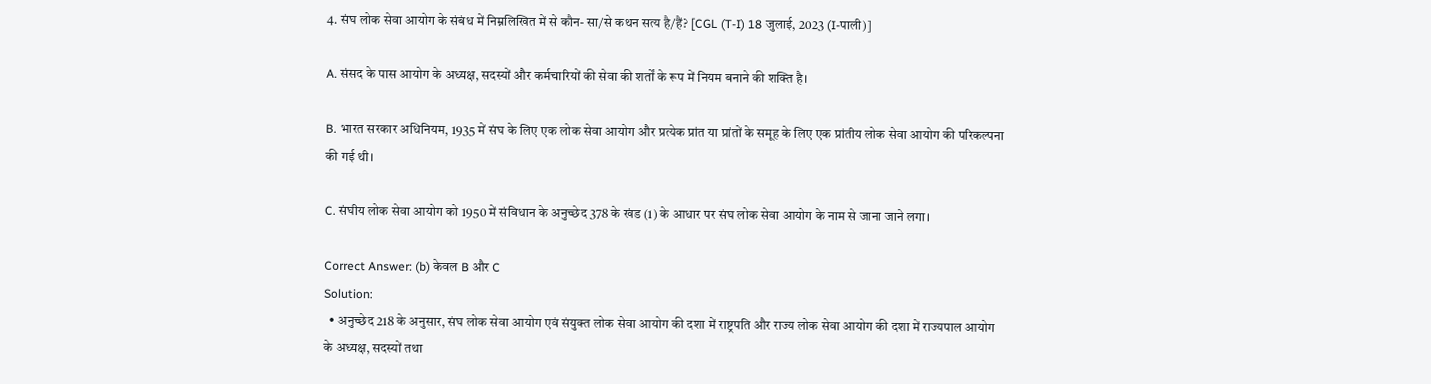4. संघ लोक सेवा आयोग के संबंध में निम्नलिखित में से कौन- सा/से कथन सत्य है/हैं? [CGL (T-I) 18 जुलाई, 2023 (I-पाली)]

A. संसद के पास आयोग के अध्यक्ष, सदस्यों और कर्मचारियों की सेवा की शर्तों के रूप में नियम बनाने की शक्ति है।

B. भारत सरकार अधिनियम, 1935 में संघ के लिए एक लोक सेवा आयोग और प्रत्येक प्रांत या प्रांतों के समूह के लिए एक प्रांतीय लोक सेवा आयोग की परिकल्पना की गई थी।

C. संघीय लोक सेवा आयोग को 1950 में संविधान के अनुच्छेद 378 के खंड (1) के आधार पर संघ लोक सेवा आयोग के नाम से जाना जाने लगा।

Correct Answer: (b) केवल B और C
Solution:
  • अनुच्छेद 218 के अनुसार, संघ लोक सेवा आयोग एवं संयुक्त लोक सेवा आयोग की दशा में राष्ट्रपति और राज्य लोक सेवा आयोग की दशा में राज्यपाल आयोग के अध्यक्ष, सदस्यों तथा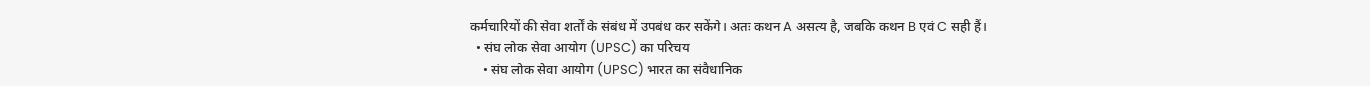कर्मचारियों की सेवा शर्तों के संबंध में उपबंध कर सकेंगे। अतः कथन A असत्य है, जबकि कथन B एवं C सही हैं।
  • संघ लोक सेवा आयोग (UPSC) का परिचय
    • संघ लोक सेवा आयोग (UPSC) भारत का संवैधानिक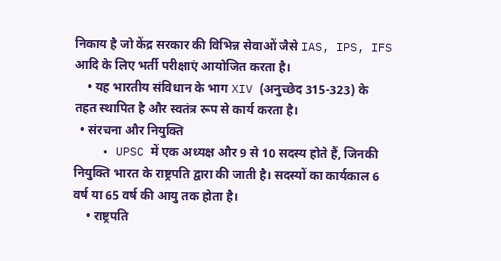निकाय है जो केंद्र सरकार की विभिन्न सेवाओं जैसे IAS, IPS, IFS आदि के लिए भर्ती परीक्षाएं आयोजित करता है।
    • यह भारतीय संविधान के भाग XIV (अनुच्छेद 315-323) के तहत स्थापित है और स्वतंत्र रूप से कार्य करता है।
  • संरचना और नियुक्ति
    • UPSC में एक अध्यक्ष और 9 से 10 सदस्य होते हैं, जिनकी नियुक्ति भारत के राष्ट्रपति द्वारा की जाती है। सदस्यों का कार्यकाल 6 वर्ष या 65 वर्ष की आयु तक होता है।
    • राष्ट्रपति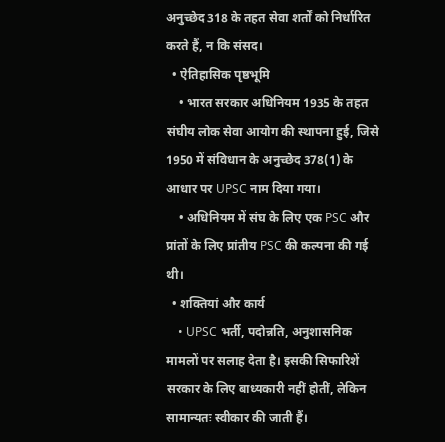अनुच्छेद 318 के तहत सेवा शर्तों को निर्धारित करते हैं, न कि संसद।
  • ऐतिहासिक पृष्ठभूमि
    • भारत सरकार अधिनियम 1935 के तहत संघीय लोक सेवा आयोग की स्थापना हुई, जिसे 1950 में संविधान के अनुच्छेद 378(1) के आधार पर UPSC नाम दिया गया।
    • अधिनियम में संघ के लिए एक PSC और प्रांतों के लिए प्रांतीय PSC की कल्पना की गई थी।
  • शक्तियां और कार्य
    • UPSC भर्ती, पदोन्नति, अनुशासनिक मामलों पर सलाह देता है। इसकी सिफारिशें सरकार के लिए बाध्यकारी नहीं होतीं, लेकिन सामान्यतः स्वीकार की जाती हैं।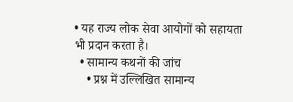• यह राज्य लोक सेवा आयोगों को सहायता भी प्रदान करता है।
  • सामान्य कथनों की जांच
    • प्रश्न में उल्लिखित सामान्य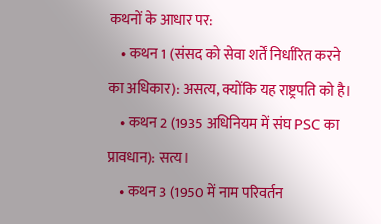कथनों के आधार पर:
    • कथन 1 (संसद को सेवा शर्तें निर्धारित करने का अधिकार): असत्य, क्योंकि यह राष्ट्रपति को है।
    • कथन 2 (1935 अधिनियम में संघ PSC का प्रावधान): सत्य।
    • कथन 3 (1950 में नाम परिवर्तन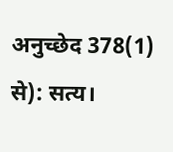अनुच्छेद 378(1) से): सत्य।